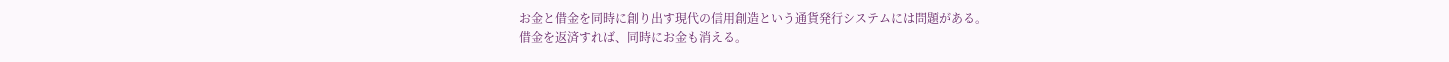お金と借金を同時に創り出す現代の信用創造という通貨発行システムには問題がある。
借金を返済すれば、同時にお金も消える。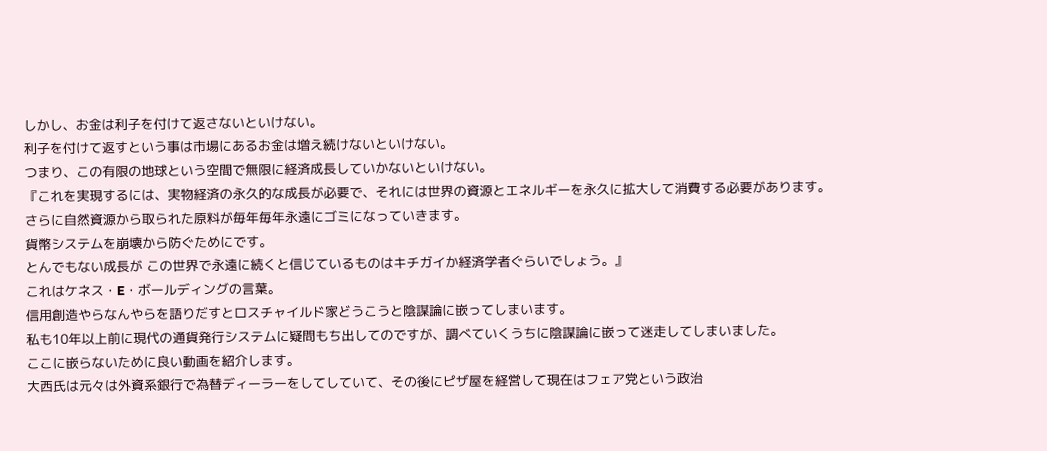しかし、お金は利子を付けて返さないといけない。
利子を付けて返すという事は市場にあるお金は増え続けないといけない。
つまり、この有限の地球という空間で無限に経済成長していかないといけない。
『これを実現するには、実物経済の永久的な成長が必要で、それには世界の資源とエネルギーを永久に拡大して消費する必要があります。
さらに自然資源から取られた原料が毎年毎年永遠にゴミになっていきます。
貨幣システムを崩壊から防ぐためにです。
とんでもない成長が この世界で永遠に続くと信じているものはキチガイか経済学者ぐらいでしょう。』
これはケネス・E・ボールディングの言葉。
信用創造やらなんやらを語りだすとロスチャイルド家どうこうと陰謀論に嵌ってしまいます。
私も10年以上前に現代の通貨発行システムに疑問もち出してのですが、調べていくうちに陰謀論に嵌って迷走してしまいました。
ここに嵌らないために良い動画を紹介します。
大西氏は元々は外資系銀行で為替ディーラーをしてしていて、その後にピザ屋を経営して現在はフェア党という政治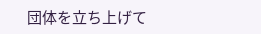団体を立ち上げて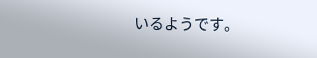いるようです。